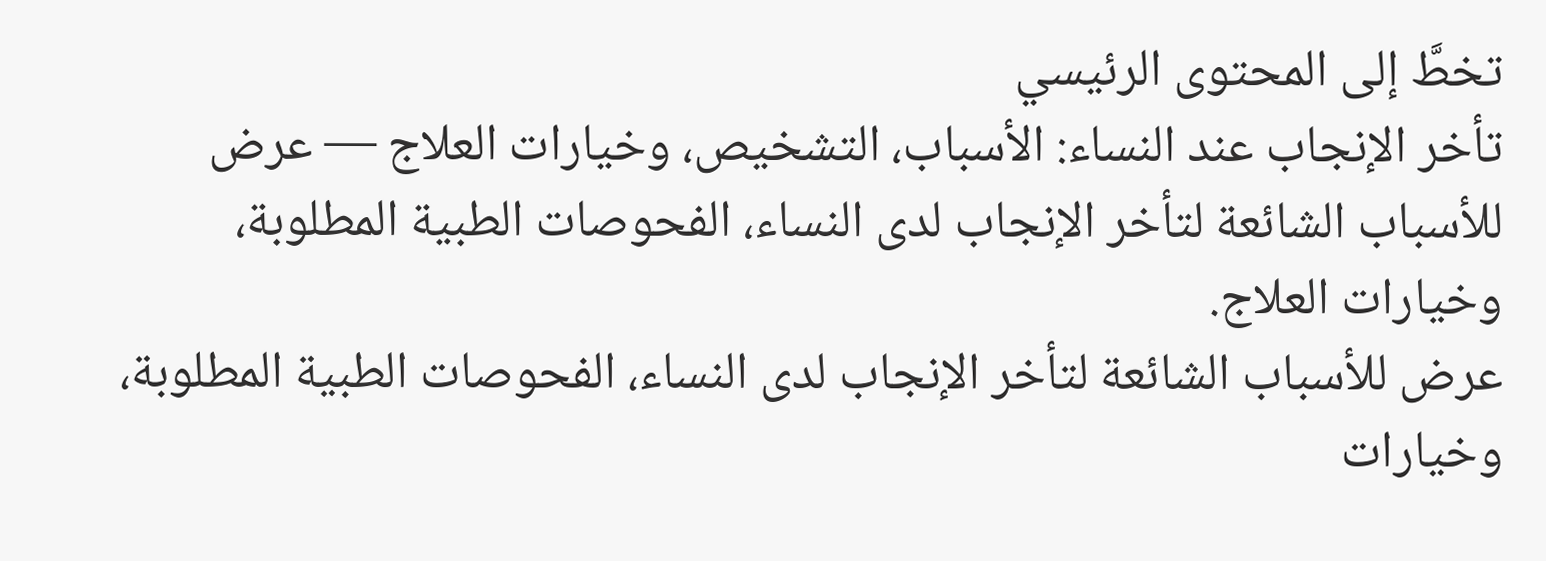تخطَّ إلى المحتوى الرئيسي
تأخر الإنجاب عند النساء: الأسباب، التشخيص، وخيارات العلاج — عرض للأسباب الشائعة لتأخر الإنجاب لدى النساء، الفحوصات الطبية المطلوبة، وخيارات العلاج.
عرض للأسباب الشائعة لتأخر الإنجاب لدى النساء، الفحوصات الطبية المطلوبة، وخيارات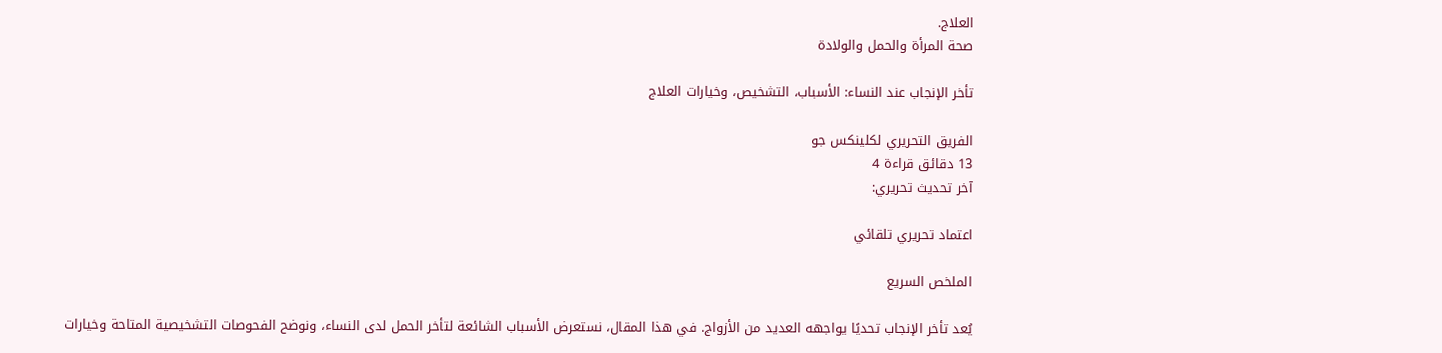العلاج.
صحة المرأة والحمل والولادة

تأخر الإنجاب عند النساء: الأسباب، التشخيص، وخيارات العلاج

الفريق التحريري لكلينكس جو
13 دقائق قراءة 4
آخر تحديث تحريري:

اعتماد تحريري تلقائي

الملخص السريع

يُعد تأخر الإنجاب تحديًا يواجهه العديد من الأزواج. في هذا المقال، نستعرض الأسباب الشائعة لتأخر الحمل لدى النساء، ونوضح الفحوصات التشخيصية المتاحة وخيارات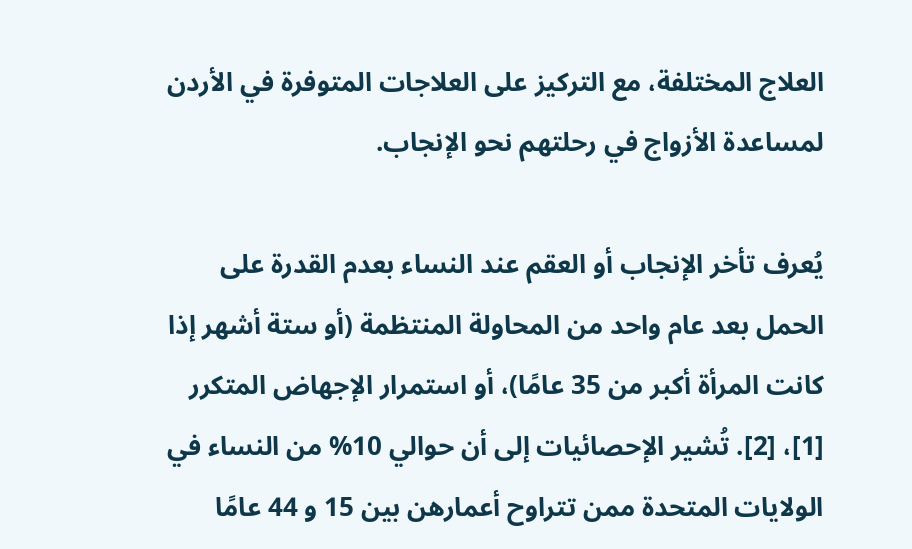العلاج المختلفة، مع التركيز على العلاجات المتوفرة في الأردن لمساعدة الأزواج في رحلتهم نحو الإنجاب.

يُعرف تأخر الإنجاب أو العقم عند النساء بعدم القدرة على الحمل بعد عام واحد من المحاولة المنتظمة (أو ستة أشهر إذا كانت المرأة أكبر من 35 عامًا)، أو استمرار الإجهاض المتكرر [1]، [2]. تُشير الإحصائيات إلى أن حوالي 10% من النساء في الولايات المتحدة ممن تتراوح أعمارهن بين 15 و 44 عامًا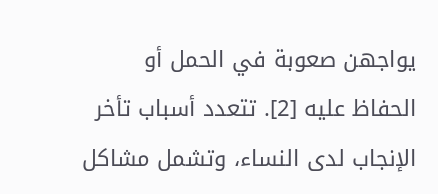يواجهن صعوبة في الحمل أو الحفاظ عليه [2]. تتعدد أسباب تأخر الإنجاب لدى النساء، وتشمل مشاكل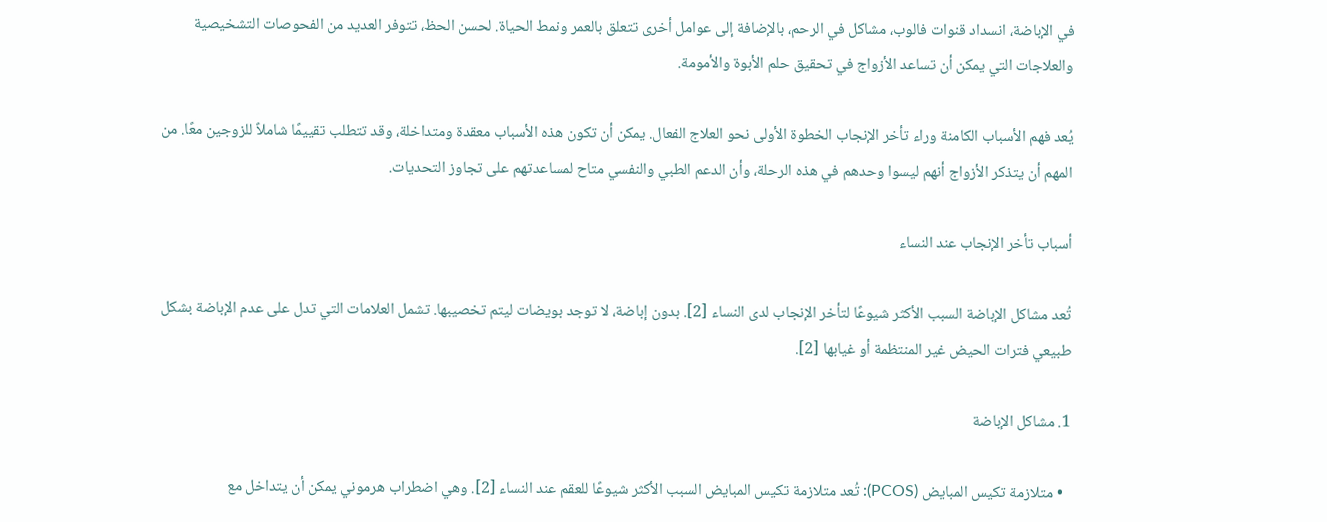في الإباضة، انسداد قنوات فالوب، مشاكل في الرحم، بالإضافة إلى عوامل أخرى تتعلق بالعمر ونمط الحياة. لحسن الحظ، تتوفر العديد من الفحوصات التشخيصية والعلاجات التي يمكن أن تساعد الأزواج في تحقيق حلم الأبوة والأمومة.

يُعد فهم الأسباب الكامنة وراء تأخر الإنجاب الخطوة الأولى نحو العلاج الفعال. يمكن أن تكون هذه الأسباب معقدة ومتداخلة، وقد تتطلب تقييمًا شاملاً للزوجين معًا. من المهم أن يتذكر الأزواج أنهم ليسوا وحدهم في هذه الرحلة، وأن الدعم الطبي والنفسي متاح لمساعدتهم على تجاوز التحديات.

أسباب تأخر الإنجاب عند النساء

تُعد مشاكل الإباضة السبب الأكثر شيوعًا لتأخر الإنجاب لدى النساء [2]. بدون إباضة، لا توجد بويضات ليتم تخصيبها. تشمل العلامات التي تدل على عدم الإباضة بشكل طبيعي فترات الحيض غير المنتظمة أو غيابها [2].

1. مشاكل الإباضة

  • متلازمة تكيس المبايض (PCOS): تُعد متلازمة تكيس المبايض السبب الأكثر شيوعًا للعقم عند النساء [2]. وهي اضطراب هرموني يمكن أن يتداخل مع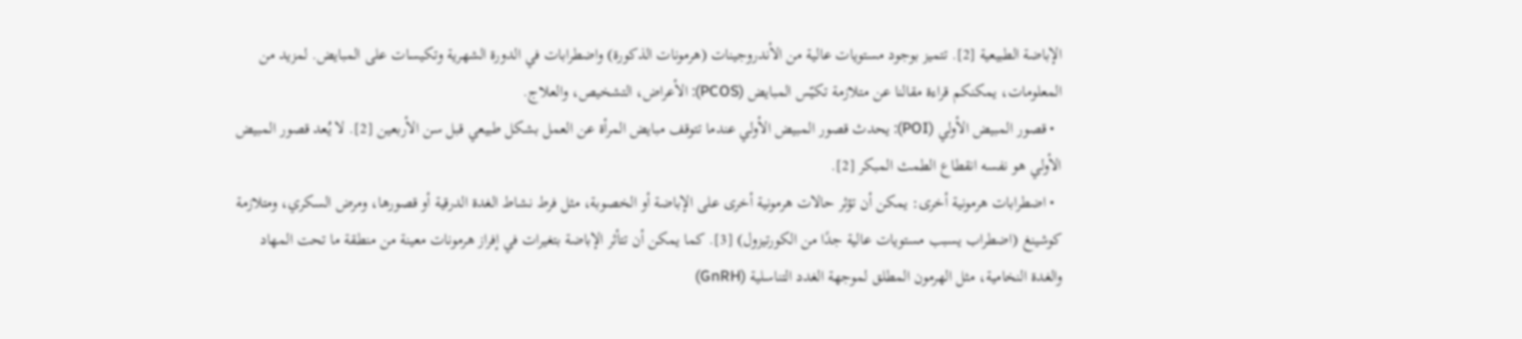الإباضة الطبيعية [2]. تتميز بوجود مستويات عالية من الأندروجينات (هرمونات الذكورة) واضطرابات في الدورة الشهرية وتكيسات على المبايض. لمزيد من المعلومات، يمكنكم قراءة مقالنا عن متلازمة تكيّس المبايض (PCOS): الأعراض، التشخيص، والعلاج.
  • قصور المبيض الأولي (POI): يحدث قصور المبيض الأولي عندما تتوقف مبايض المرأة عن العمل بشكل طبيعي قبل سن الأربعين [2]. لا يُعد قصور المبيض الأولي هو نفسه انقطاع الطمث المبكر [2].
  • اضطرابات هرمونية أخرى: يمكن أن تؤثر حالات هرمونية أخرى على الإباضة أو الخصوبة، مثل فرط نشاط الغدة الدرقية أو قصورها، ومرض السكري، ومتلازمة كوشينغ (اضطراب يسبب مستويات عالية جدًا من الكورتيزول) [3]. كما يمكن أن تتأثر الإباضة بتغيرات في إفراز هرمونات معينة من منطقة ما تحت المهاد والغدة النخامية، مثل الهرمون المطلق لموجهة الغدد التناسلية (GnRH)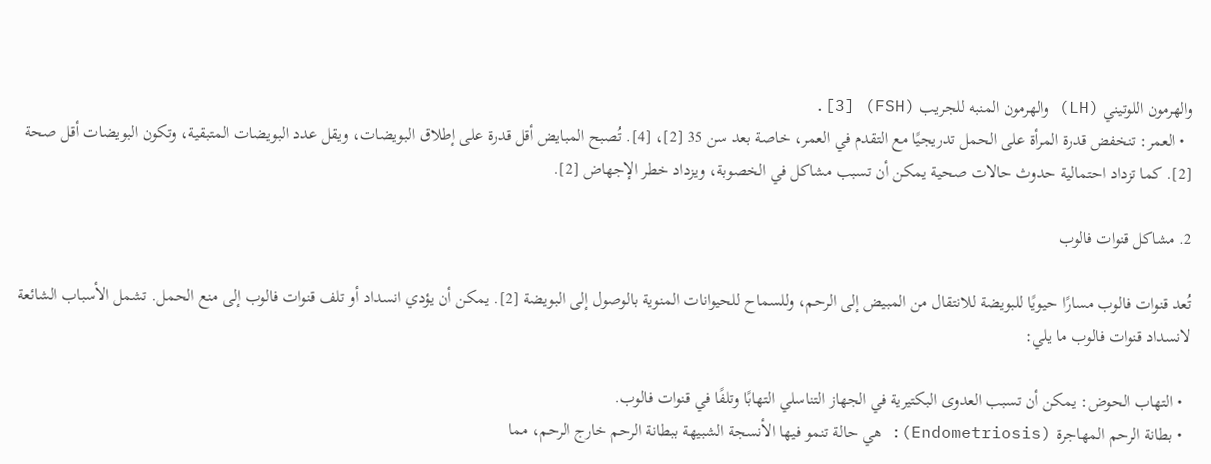والهرمون اللوتيني (LH) والهرمون المنبه للجريب (FSH) [3].
  • العمر: تنخفض قدرة المرأة على الحمل تدريجيًا مع التقدم في العمر، خاصة بعد سن 35 [2]، [4]. تُصبح المبايض أقل قدرة على إطلاق البويضات، ويقل عدد البويضات المتبقية، وتكون البويضات أقل صحة [2]. كما تزداد احتمالية حدوث حالات صحية يمكن أن تسبب مشاكل في الخصوبة، ويزداد خطر الإجهاض [2].

2. مشاكل قنوات فالوب

تُعد قنوات فالوب مسارًا حيويًا للبويضة للانتقال من المبيض إلى الرحم، وللسماح للحيوانات المنوية بالوصول إلى البويضة [2]. يمكن أن يؤدي انسداد أو تلف قنوات فالوب إلى منع الحمل. تشمل الأسباب الشائعة لانسداد قنوات فالوب ما يلي:

  • التهاب الحوض: يمكن أن تسبب العدوى البكتيرية في الجهاز التناسلي التهابًا وتلفًا في قنوات فالوب.
  • بطانة الرحم المهاجرة (Endometriosis): هي حالة تنمو فيها الأنسجة الشبيهة ببطانة الرحم خارج الرحم، مما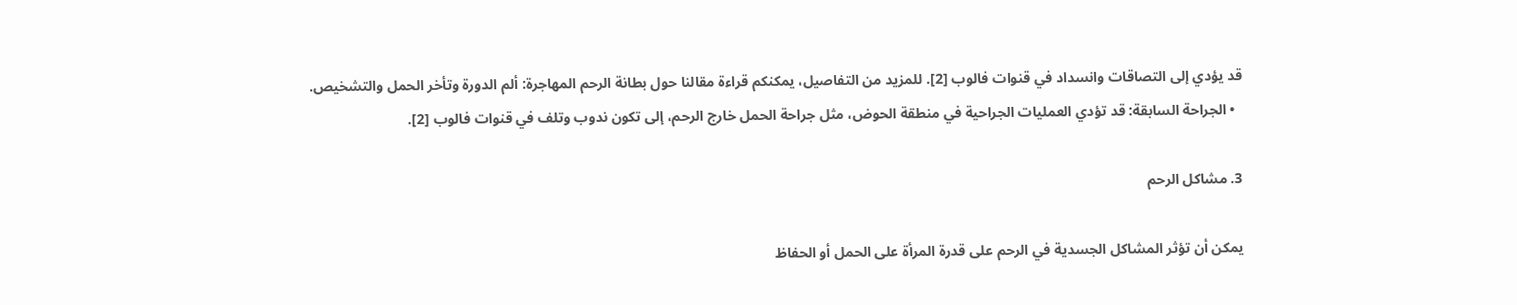قد يؤدي إلى التصاقات وانسداد في قنوات فالوب [2]. للمزيد من التفاصيل، يمكنكم قراءة مقالنا حول بطانة الرحم المهاجرة: ألم الدورة وتأخر الحمل والتشخيص.
  • الجراحة السابقة: قد تؤدي العمليات الجراحية في منطقة الحوض، مثل جراحة الحمل خارج الرحم، إلى تكون ندوب وتلف في قنوات فالوب [2].

3. مشاكل الرحم

يمكن أن تؤثر المشاكل الجسدية في الرحم على قدرة المرأة على الحمل أو الحفاظ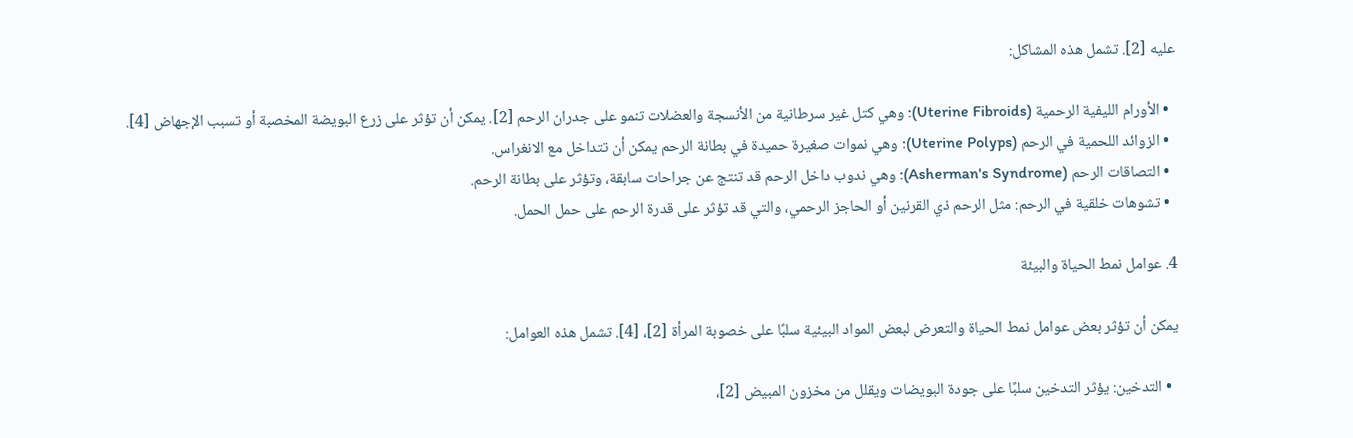عليه [2]. تشمل هذه المشاكل:

  • الأورام الليفية الرحمية (Uterine Fibroids): وهي كتل غير سرطانية من الأنسجة والعضلات تنمو على جدران الرحم [2]. يمكن أن تؤثر على زرع البويضة المخصبة أو تسبب الإجهاض [4].
  • الزوائد اللحمية في الرحم (Uterine Polyps): وهي نموات صغيرة حميدة في بطانة الرحم يمكن أن تتداخل مع الانغراس.
  • التصاقات الرحم (Asherman's Syndrome): وهي ندوب داخل الرحم قد تنتج عن جراحات سابقة، وتؤثر على بطانة الرحم.
  • تشوهات خلقية في الرحم: مثل الرحم ذي القرنين أو الحاجز الرحمي، والتي قد تؤثر على قدرة الرحم على حمل الحمل.

4. عوامل نمط الحياة والبيئة

يمكن أن تؤثر بعض عوامل نمط الحياة والتعرض لبعض المواد البيئية سلبًا على خصوبة المرأة [2]، [4]. تشمل هذه العوامل:

  • التدخين: يؤثر التدخين سلبًا على جودة البويضات ويقلل من مخزون المبيض [2]،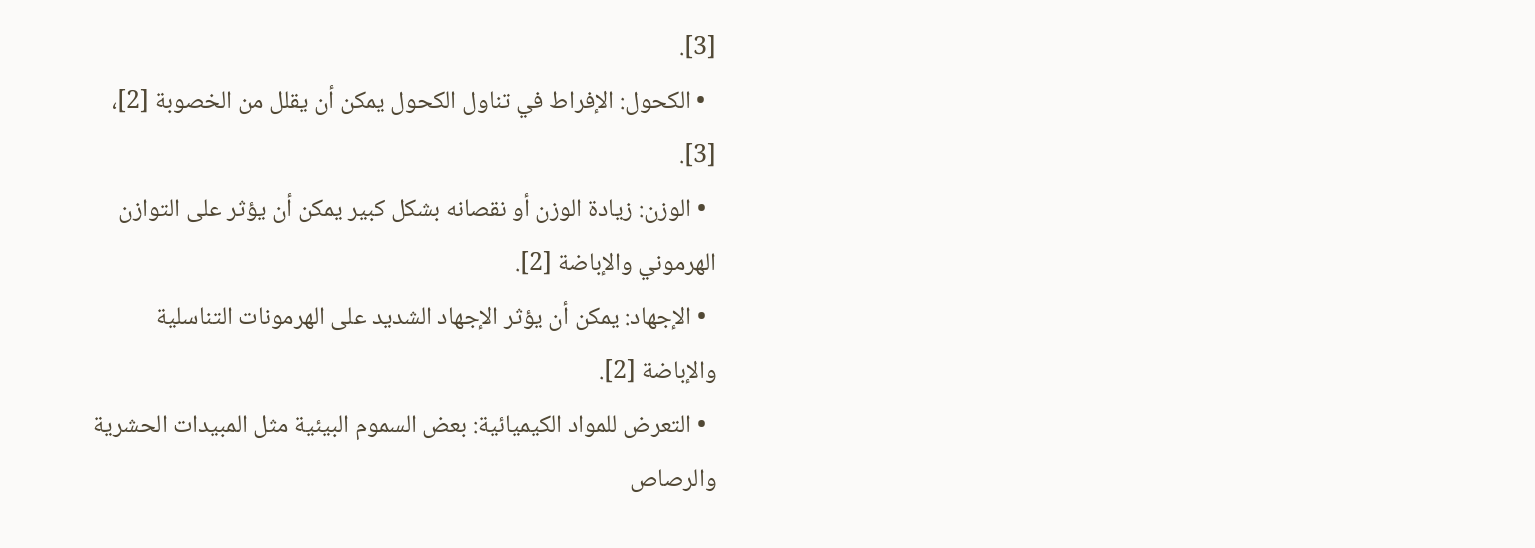[3].
  • الكحول: الإفراط في تناول الكحول يمكن أن يقلل من الخصوبة [2]، [3].
  • الوزن: زيادة الوزن أو نقصانه بشكل كبير يمكن أن يؤثر على التوازن الهرموني والإباضة [2].
  • الإجهاد: يمكن أن يؤثر الإجهاد الشديد على الهرمونات التناسلية والإباضة [2].
  • التعرض للمواد الكيميائية: بعض السموم البيئية مثل المبيدات الحشرية والرصاص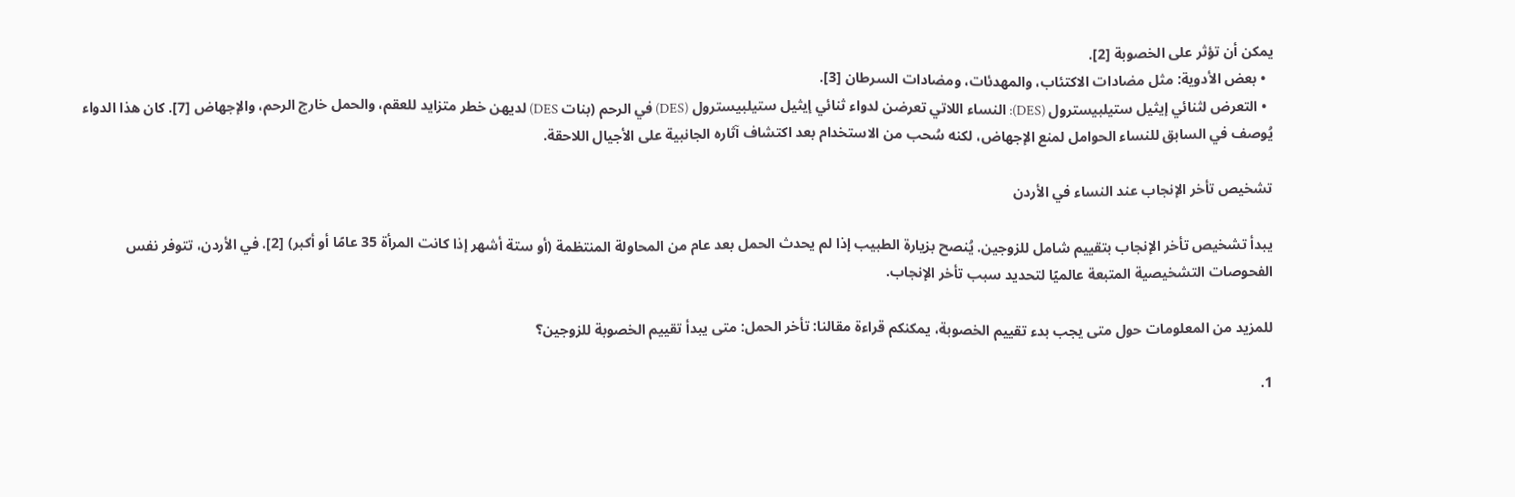يمكن أن تؤثر على الخصوبة [2].
  • بعض الأدوية: مثل مضادات الاكتئاب، والمهدئات، ومضادات السرطان [3].
  • التعرض لثنائي إيثيل ستيلبيسترول (DES): النساء اللاتي تعرضن لدواء ثنائي إيثيل ستيلبيسترول (DES) في الرحم (بنات DES) لديهن خطر متزايد للعقم، والحمل خارج الرحم، والإجهاض [7]. كان هذا الدواء يُوصف في السابق للنساء الحوامل لمنع الإجهاض، لكنه سُحب من الاستخدام بعد اكتشاف آثاره الجانبية على الأجيال اللاحقة.

تشخيص تأخر الإنجاب عند النساء في الأردن

يبدأ تشخيص تأخر الإنجاب بتقييم شامل للزوجين. يُنصح بزيارة الطبيب إذا لم يحدث الحمل بعد عام من المحاولة المنتظمة (أو ستة أشهر إذا كانت المرأة 35 عامًا أو أكبر) [2]. في الأردن، تتوفر نفس الفحوصات التشخيصية المتبعة عالميًا لتحديد سبب تأخر الإنجاب.

للمزيد من المعلومات حول متى يجب بدء تقييم الخصوبة، يمكنكم قراءة مقالنا: تأخر الحمل: متى يبدأ تقييم الخصوبة للزوجين؟

1.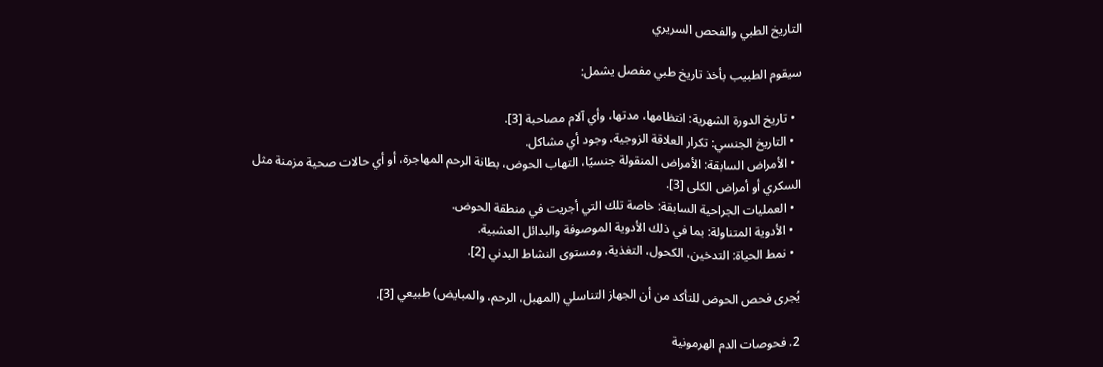التاريخ الطبي والفحص السريري

سيقوم الطبيب بأخذ تاريخ طبي مفصل يشمل:

  • تاريخ الدورة الشهرية: انتظامها، مدتها، وأي آلام مصاحبة [3].
  • التاريخ الجنسي: تكرار العلاقة الزوجية، وجود أي مشاكل.
  • الأمراض السابقة: الأمراض المنقولة جنسيًا، التهاب الحوض، بطانة الرحم المهاجرة، أو أي حالات صحية مزمنة مثل السكري أو أمراض الكلى [3].
  • العمليات الجراحية السابقة: خاصة تلك التي أجريت في منطقة الحوض.
  • الأدوية المتناولة: بما في ذلك الأدوية الموصوفة والبدائل العشبية.
  • نمط الحياة: التدخين، الكحول، التغذية، ومستوى النشاط البدني [2].

يُجرى فحص الحوض للتأكد من أن الجهاز التناسلي (المهبل، الرحم، والمبايض) طبيعي [3].

2. فحوصات الدم الهرمونية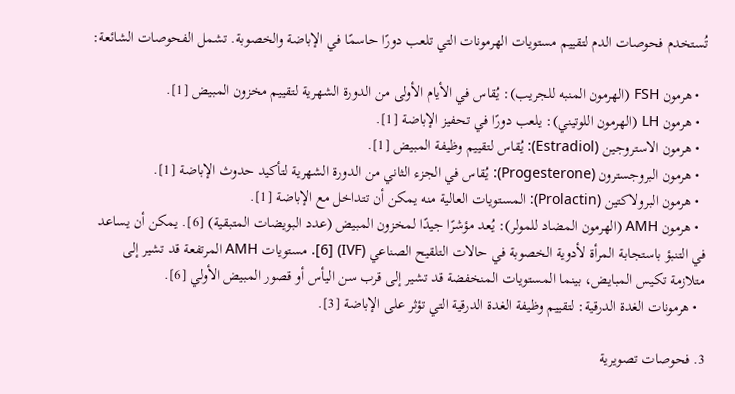تُستخدم فحوصات الدم لتقييم مستويات الهرمونات التي تلعب دورًا حاسمًا في الإباضة والخصوبة. تشمل الفحوصات الشائعة:

  • هرمون FSH (الهرمون المنبه للجريب): يُقاس في الأيام الأولى من الدورة الشهرية لتقييم مخزون المبيض [1].
  • هرمون LH (الهرمون اللوتيني): يلعب دورًا في تحفيز الإباضة [1].
  • هرمون الاستروجين (Estradiol): يُقاس لتقييم وظيفة المبيض [1].
  • هرمون البروجسترون (Progesterone): يُقاس في الجزء الثاني من الدورة الشهرية لتأكيد حدوث الإباضة [1].
  • هرمون البرولاكتين (Prolactin): المستويات العالية منه يمكن أن تتداخل مع الإباضة [1].
  • هرمون AMH (الهرمون المضاد للمولر): يُعد مؤشرًا جيدًا لمخزون المبيض (عدد البويضات المتبقية) [6]. يمكن أن يساعد في التنبؤ باستجابة المرأة لأدوية الخصوبة في حالات التلقيح الصناعي (IVF) [6]. مستويات AMH المرتفعة قد تشير إلى متلازمة تكيس المبايض، بينما المستويات المنخفضة قد تشير إلى قرب سن اليأس أو قصور المبيض الأولي [6].
  • هرمونات الغدة الدرقية: لتقييم وظيفة الغدة الدرقية التي تؤثر على الإباضة [3].

3. فحوصات تصويرية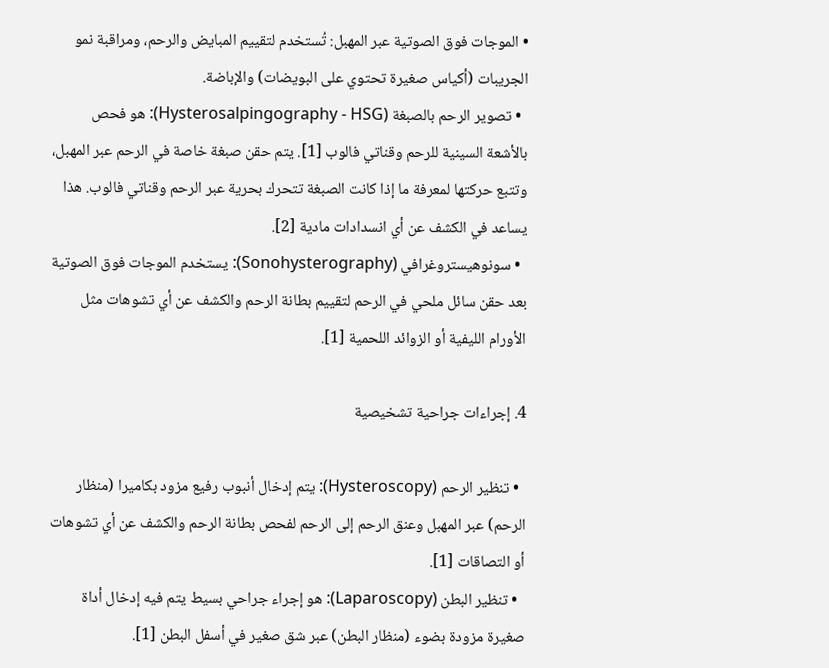• الموجات فوق الصوتية عبر المهبل: تُستخدم لتقييم المبايض والرحم، ومراقبة نمو الجريبات (أكياس صغيرة تحتوي على البويضات) والإباضة.
  • تصوير الرحم بالصبغة (Hysterosalpingography - HSG): هو فحص بالأشعة السينية للرحم وقناتي فالوب [1]. يتم حقن صبغة خاصة في الرحم عبر المهبل، وتتبع حركتها لمعرفة ما إذا كانت الصبغة تتحرك بحرية عبر الرحم وقناتي فالوب. هذا يساعد في الكشف عن أي انسدادات مادية [2].
  • سونوهيستروغرافي (Sonohysterography): يستخدم الموجات فوق الصوتية بعد حقن سائل ملحي في الرحم لتقييم بطانة الرحم والكشف عن أي تشوهات مثل الأورام الليفية أو الزوائد اللحمية [1].

4. إجراءات جراحية تشخيصية

  • تنظير الرحم (Hysteroscopy): يتم إدخال أنبوب رفيع مزود بكاميرا (منظار الرحم) عبر المهبل وعنق الرحم إلى الرحم لفحص بطانة الرحم والكشف عن أي تشوهات أو التصاقات [1].
  • تنظير البطن (Laparoscopy): هو إجراء جراحي بسيط يتم فيه إدخال أداة صغيرة مزودة بضوء (منظار البطن) عبر شق صغير في أسفل البطن [1].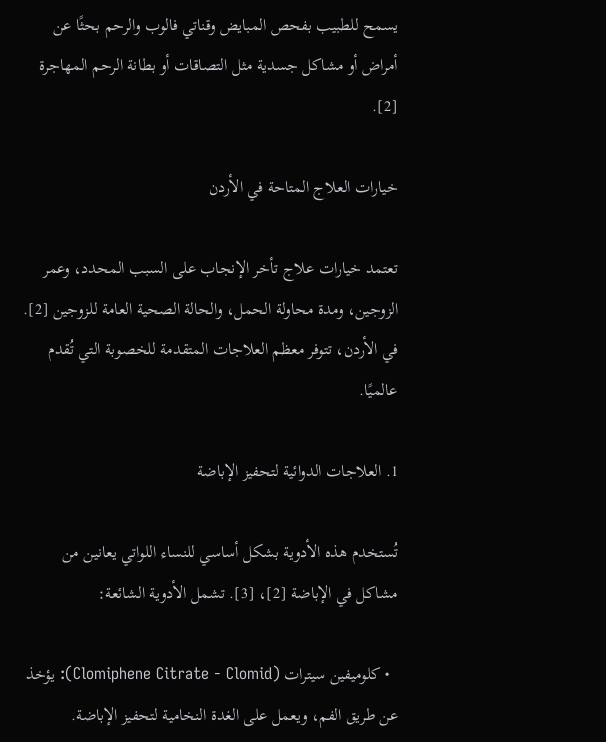يسمح للطبيب بفحص المبايض وقناتي فالوب والرحم بحثًا عن أمراض أو مشاكل جسدية مثل التصاقات أو بطانة الرحم المهاجرة [2].

خيارات العلاج المتاحة في الأردن

تعتمد خيارات علاج تأخر الإنجاب على السبب المحدد، وعمر الزوجين، ومدة محاولة الحمل، والحالة الصحية العامة للزوجين [2]. في الأردن، تتوفر معظم العلاجات المتقدمة للخصوبة التي تُقدم عالميًا.

1. العلاجات الدوائية لتحفيز الإباضة

تُستخدم هذه الأدوية بشكل أساسي للنساء اللواتي يعانين من مشاكل في الإباضة [2]، [3]. تشمل الأدوية الشائعة:

  • كلوميفين سيترات (Clomiphene Citrate - Clomid): يؤخذ عن طريق الفم، ويعمل على الغدة النخامية لتحفيز الإباضة.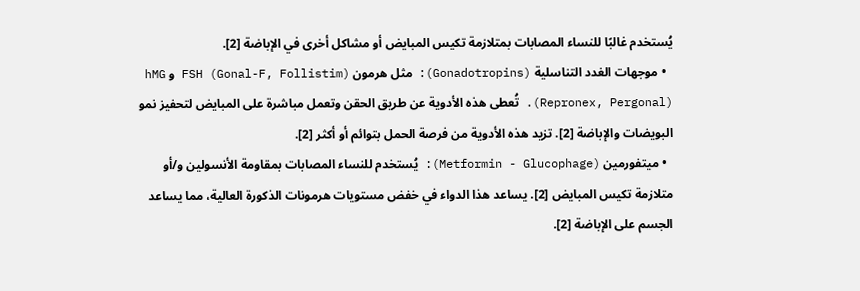يُستخدم غالبًا للنساء المصابات بمتلازمة تكيس المبايض أو مشاكل أخرى في الإباضة [2].
  • موجهات الغدد التناسلية (Gonadotropins): مثل هرمون FSH (Gonal-F, Follistim) و hMG (Repronex, Pergonal). تُعطى هذه الأدوية عن طريق الحقن وتعمل مباشرة على المبايض لتحفيز نمو البويضات والإباضة [2]. تزيد هذه الأدوية من فرصة الحمل بتوائم أو أكثر [2].
  • ميتفورمين (Metformin - Glucophage): يُستخدم للنساء المصابات بمقاومة الأنسولين و/أو متلازمة تكيس المبايض [2]. يساعد هذا الدواء في خفض مستويات هرمونات الذكورة العالية، مما يساعد الجسم على الإباضة [2].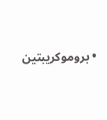• بروموكريبتين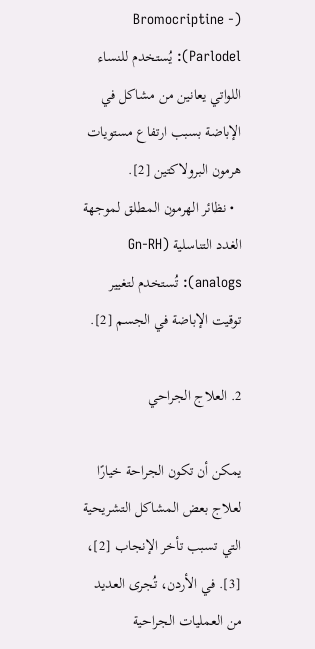(Bromocriptine - Parlodel): يُستخدم للنساء اللواتي يعانين من مشاكل في الإباضة بسبب ارتفاع مستويات هرمون البرولاكتين [2].
  • نظائر الهرمون المطلق لموجهة الغدد التناسلية (Gn-RH analogs): تُستخدم لتغيير توقيت الإباضة في الجسم [2].

2. العلاج الجراحي

يمكن أن تكون الجراحة خيارًا لعلاج بعض المشاكل التشريحية التي تسبب تأخر الإنجاب [2]، [3]. في الأردن، تُجرى العديد من العمليات الجراحية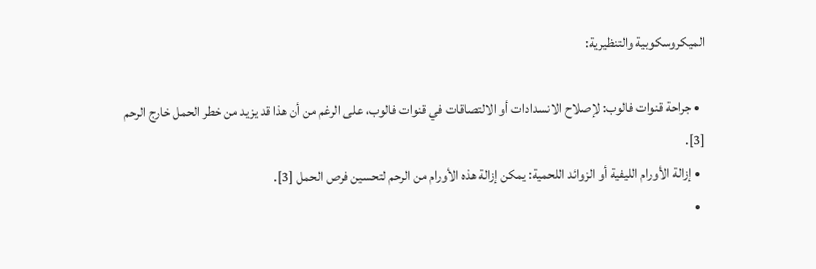الميكروسكوبية والتنظيرية:

  • جراحة قنوات فالوب: لإصلاح الانسدادات أو الالتصاقات في قنوات فالوب، على الرغم من أن هذا قد يزيد من خطر الحمل خارج الرحم [3].
  • إزالة الأورام الليفية أو الزوائد اللحمية: يمكن إزالة هذه الأورام من الرحم لتحسين فرص الحمل [3].
  •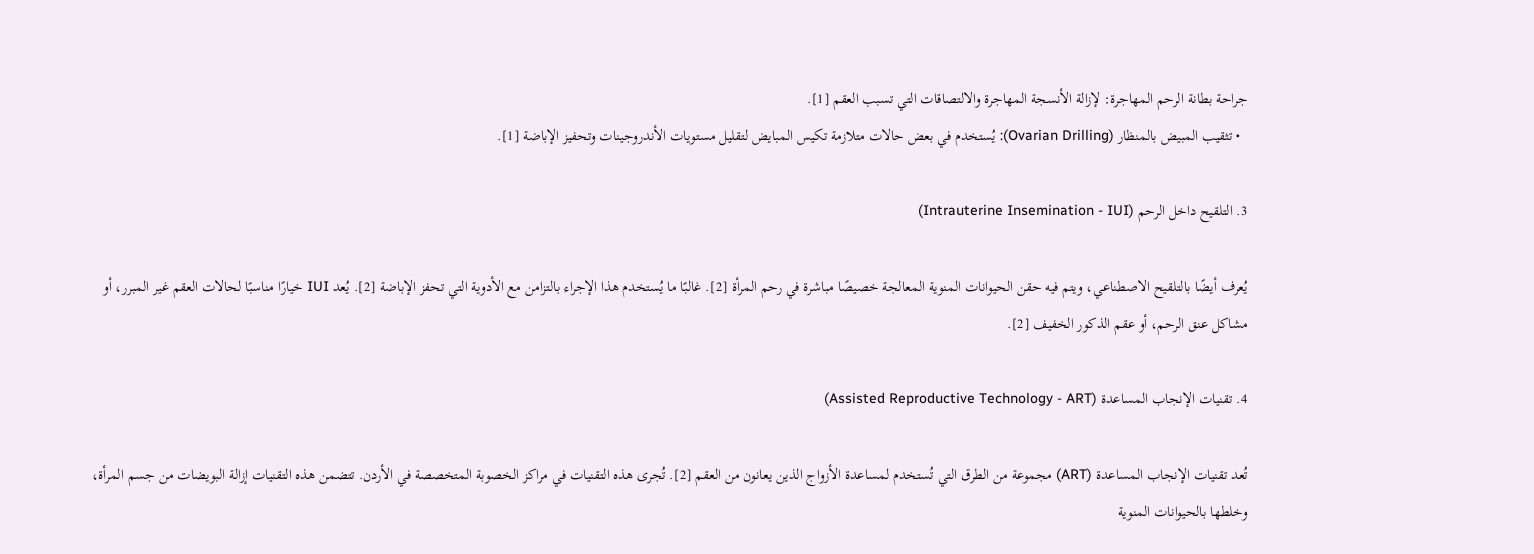جراحة بطانة الرحم المهاجرة: لإزالة الأنسجة المهاجرة والالتصاقات التي تسبب العقم [1].
  • تثقيب المبيض بالمنظار (Ovarian Drilling): يُستخدم في بعض حالات متلازمة تكيس المبايض لتقليل مستويات الأندروجينات وتحفيز الإباضة [1].

3. التلقيح داخل الرحم (Intrauterine Insemination - IUI)

يُعرف أيضًا بالتلقيح الاصطناعي، ويتم فيه حقن الحيوانات المنوية المعالجة خصيصًا مباشرة في رحم المرأة [2]. غالبًا ما يُستخدم هذا الإجراء بالتزامن مع الأدوية التي تحفز الإباضة [2]. يُعد IUI خيارًا مناسبًا لحالات العقم غير المبرر، أو مشاكل عنق الرحم، أو عقم الذكور الخفيف [2].

4. تقنيات الإنجاب المساعدة (Assisted Reproductive Technology - ART)

تُعد تقنيات الإنجاب المساعدة (ART) مجموعة من الطرق التي تُستخدم لمساعدة الأزواج الذين يعانون من العقم [2]. تُجرى هذه التقنيات في مراكز الخصوبة المتخصصة في الأردن. تتضمن هذه التقنيات إزالة البويضات من جسم المرأة، وخلطها بالحيوانات المنوية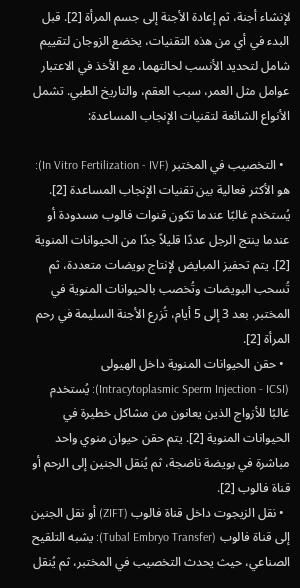لإنشاء أجنة، ثم إعادة الأجنة إلى جسم المرأة [2]. قبل البدء في أي من هذه التقنيات، يخضع الزوجان لتقييم شامل لتحديد الأنسب لحالتهما، مع الأخذ في الاعتبار عوامل مثل العمر، سبب العقم، والتاريخ الطبي. تشمل الأنواع الشائعة لتقنيات الإنجاب المساعدة:

  • التخصيب في المختبر (In Vitro Fertilization - IVF): هو الأكثر فعالية بين تقنيات الإنجاب المساعدة [2]. يُستخدم غالبًا عندما تكون قنوات فالوب مسدودة أو عندما ينتج الرجل عددًا قليلاً جدًا من الحيوانات المنوية [2]. يتم تحفيز المبايض لإنتاج بويضات متعددة، ثم تُسحب البويضات وتُخصب بالحيوانات المنوية في المختبر. بعد 3 إلى 5 أيام، تُزرع الأجنة السليمة في رحم المرأة [2].
  • حقن الحيوانات المنوية داخل الهيولى (Intracytoplasmic Sperm Injection - ICSI): يُستخدم غالبًا للأزواج الذين يعانون من مشاكل خطيرة في الحيوانات المنوية [2]. يتم حقن حيوان منوي واحد مباشرة في بويضة ناضجة، ثم يُنقل الجنين إلى الرحم أو قناة فالوب [2].
  • نقل الزيجوت داخل قناة فالوب (ZIFT) أو نقل الجنين إلى قناة فالوب (Tubal Embryo Transfer): يشبه التلقيح الصناعي، حيث يحدث التخصيب في المختبر، ثم يُنقل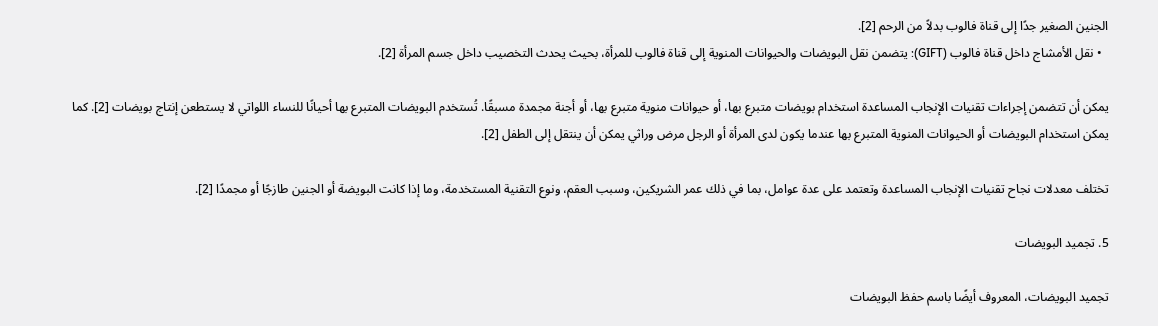الجنين الصغير جدًا إلى قناة فالوب بدلاً من الرحم [2].
  • نقل الأمشاج داخل قناة فالوب (GIFT): يتضمن نقل البويضات والحيوانات المنوية إلى قناة فالوب للمرأة، بحيث يحدث التخصيب داخل جسم المرأة [2].

يمكن أن تتضمن إجراءات تقنيات الإنجاب المساعدة استخدام بويضات متبرع بها، أو حيوانات منوية متبرع بها، أو أجنة مجمدة مسبقًا. تُستخدم البويضات المتبرع بها أحيانًا للنساء اللواتي لا يستطعن إنتاج بويضات [2]. كما يمكن استخدام البويضات أو الحيوانات المنوية المتبرع بها عندما يكون لدى المرأة أو الرجل مرض وراثي يمكن أن ينتقل إلى الطفل [2].

تختلف معدلات نجاح تقنيات الإنجاب المساعدة وتعتمد على عدة عوامل، بما في ذلك عمر الشريكين، وسبب العقم، ونوع التقنية المستخدمة، وما إذا كانت البويضة أو الجنين طازجًا أو مجمدًا [2].

5. تجميد البويضات

تجميد البويضات، المعروف أيضًا باسم حفظ البويضات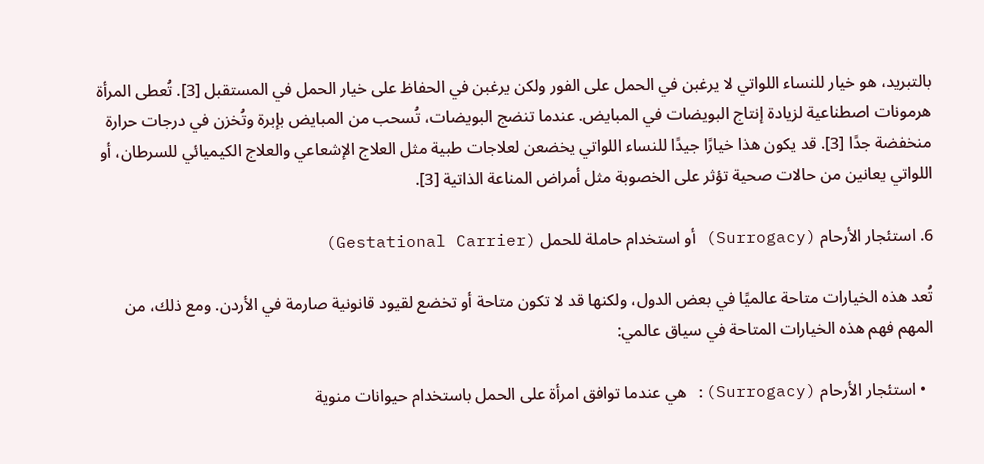بالتبريد، هو خيار للنساء اللواتي لا يرغبن في الحمل على الفور ولكن يرغبن في الحفاظ على خيار الحمل في المستقبل [3]. تُعطى المرأة هرمونات اصطناعية لزيادة إنتاج البويضات في المبايض. عندما تنضج البويضات، تُسحب من المبايض بإبرة وتُخزن في درجات حرارة منخفضة جدًا [3]. قد يكون هذا خيارًا جيدًا للنساء اللواتي يخضعن لعلاجات طبية مثل العلاج الإشعاعي والعلاج الكيميائي للسرطان، أو اللواتي يعانين من حالات صحية تؤثر على الخصوبة مثل أمراض المناعة الذاتية [3].

6. استئجار الأرحام (Surrogacy) أو استخدام حاملة للحمل (Gestational Carrier)

تُعد هذه الخيارات متاحة عالميًا في بعض الدول، ولكنها قد لا تكون متاحة أو تخضع لقيود قانونية صارمة في الأردن. ومع ذلك، من المهم فهم هذه الخيارات المتاحة في سياق عالمي:

  • استئجار الأرحام (Surrogacy): هي عندما توافق امرأة على الحمل باستخدام حيوانات منوية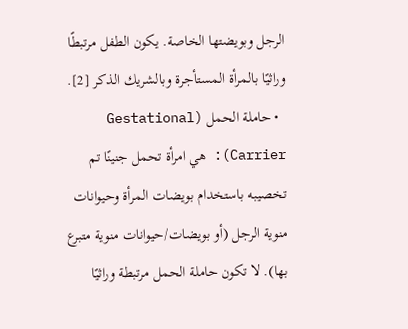الرجل وبويضتها الخاصة. يكون الطفل مرتبطًا وراثيًا بالمرأة المستأجرة وبالشريك الذكر [2].
  • حاملة الحمل (Gestational Carrier): هي امرأة تحمل جنينًا تم تخصيبه باستخدام بويضات المرأة وحيوانات منوية الرجل (أو بويضات/حيوانات منوية متبرع بها). لا تكون حاملة الحمل مرتبطة وراثيًا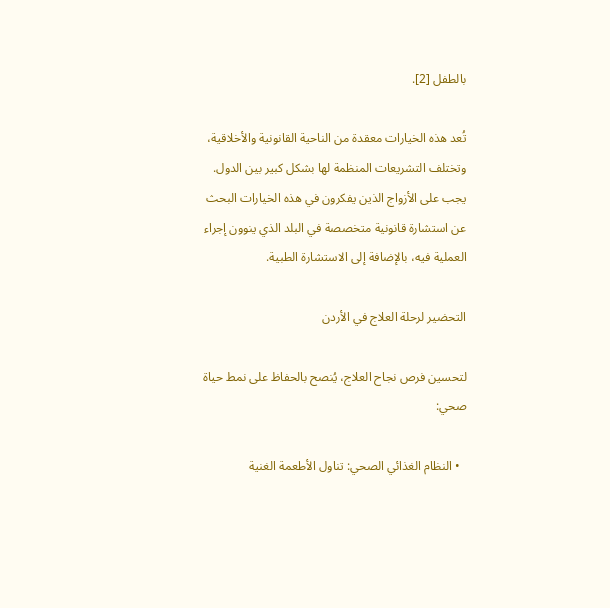بالطفل [2].

تُعد هذه الخيارات معقدة من الناحية القانونية والأخلاقية، وتختلف التشريعات المنظمة لها بشكل كبير بين الدول. يجب على الأزواج الذين يفكرون في هذه الخيارات البحث عن استشارة قانونية متخصصة في البلد الذي ينوون إجراء العملية فيه، بالإضافة إلى الاستشارة الطبية.

التحضير لرحلة العلاج في الأردن

لتحسين فرص نجاح العلاج، يُنصح بالحفاظ على نمط حياة صحي:

  • النظام الغذائي الصحي: تناول الأطعمة الغنية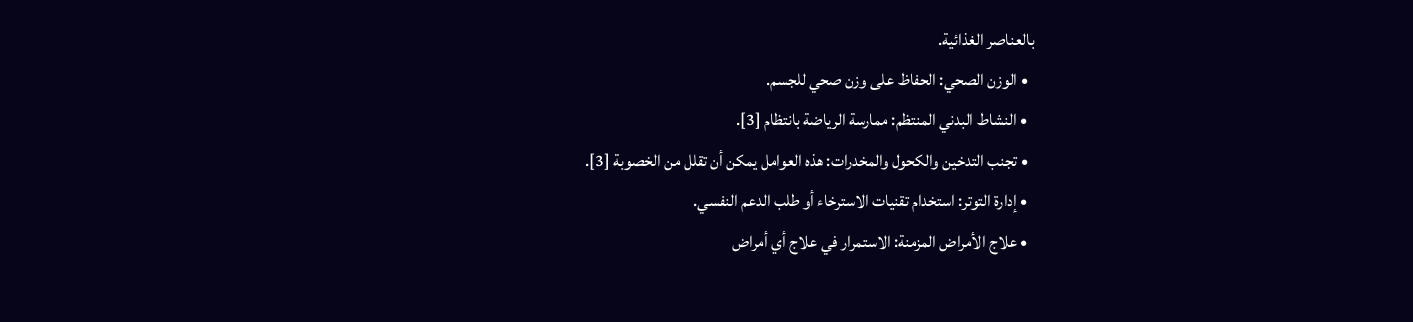بالعناصر الغذائية.
  • الوزن الصحي: الحفاظ على وزن صحي للجسم.
  • النشاط البدني المنتظم: ممارسة الرياضة بانتظام [3].
  • تجنب التدخين والكحول والمخدرات: هذه العوامل يمكن أن تقلل من الخصوبة [3].
  • إدارة التوتر: استخدام تقنيات الاسترخاء أو طلب الدعم النفسي.
  • علاج الأمراض المزمنة: الاستمرار في علاج أي أمراض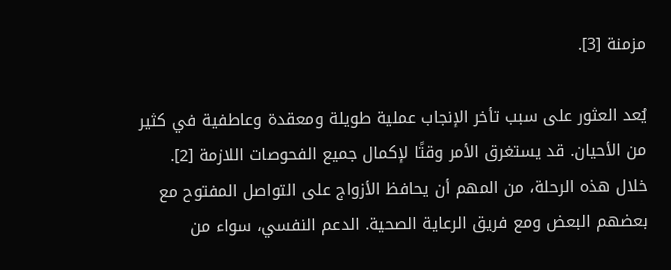مزمنة [3].

يُعد العثور على سبب تأخر الإنجاب عملية طويلة ومعقدة وعاطفية في كثير من الأحيان. قد يستغرق الأمر وقتًا لإكمال جميع الفحوصات اللازمة [2]. خلال هذه الرحلة، من المهم أن يحافظ الأزواج على التواصل المفتوح مع بعضهم البعض ومع فريق الرعاية الصحية. الدعم النفسي، سواء من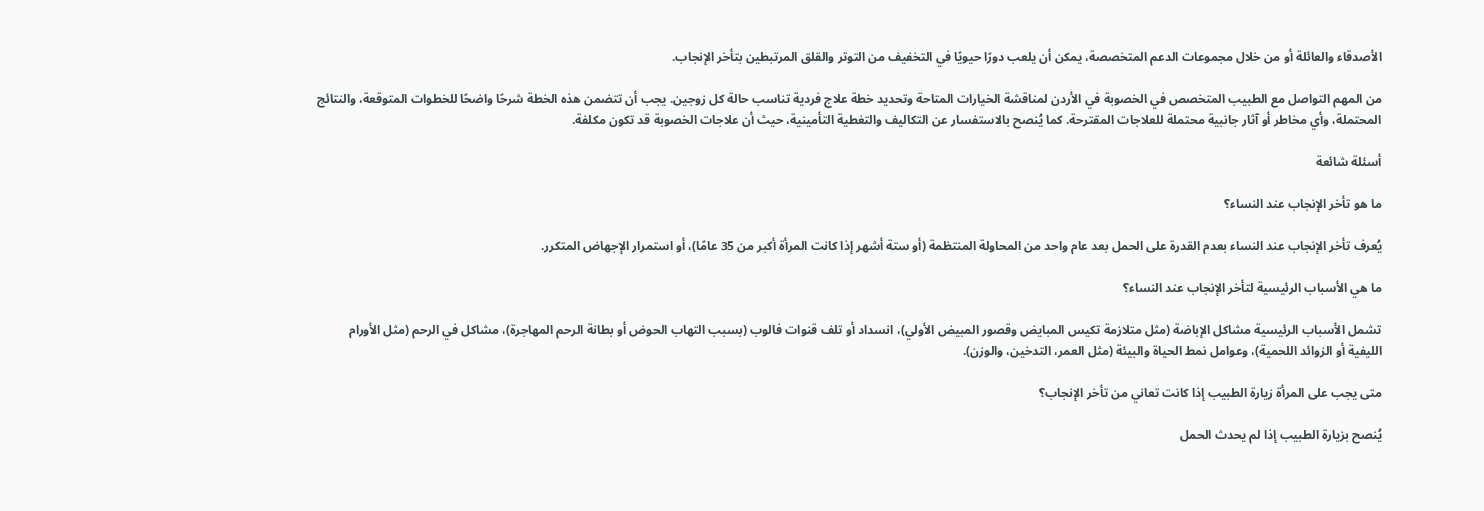الأصدقاء والعائلة أو من خلال مجموعات الدعم المتخصصة، يمكن أن يلعب دورًا حيويًا في التخفيف من التوتر والقلق المرتبطين بتأخر الإنجاب.

من المهم التواصل مع الطبيب المتخصص في الخصوبة في الأردن لمناقشة الخيارات المتاحة وتحديد خطة علاج فردية تناسب حالة كل زوجين. يجب أن تتضمن هذه الخطة شرحًا واضحًا للخطوات المتوقعة، والنتائج المحتملة، وأي مخاطر أو آثار جانبية محتملة للعلاجات المقترحة. كما يُنصح بالاستفسار عن التكاليف والتغطية التأمينية، حيث أن علاجات الخصوبة قد تكون مكلفة.

أسئلة شائعة

ما هو تأخر الإنجاب عند النساء؟

يُعرف تأخر الإنجاب عند النساء بعدم القدرة على الحمل بعد عام واحد من المحاولة المنتظمة (أو ستة أشهر إذا كانت المرأة أكبر من 35 عامًا)، أو استمرار الإجهاض المتكرر.

ما هي الأسباب الرئيسية لتأخر الإنجاب عند النساء؟

تشمل الأسباب الرئيسية مشاكل الإباضة (مثل متلازمة تكيس المبايض وقصور المبيض الأولي)، انسداد أو تلف قنوات فالوب (بسبب التهاب الحوض أو بطانة الرحم المهاجرة)، مشاكل في الرحم (مثل الأورام الليفية أو الزوائد اللحمية)، وعوامل نمط الحياة والبيئة (مثل العمر، التدخين، والوزن).

متى يجب على المرأة زيارة الطبيب إذا كانت تعاني من تأخر الإنجاب؟

يُنصح بزيارة الطبيب إذا لم يحدث الحمل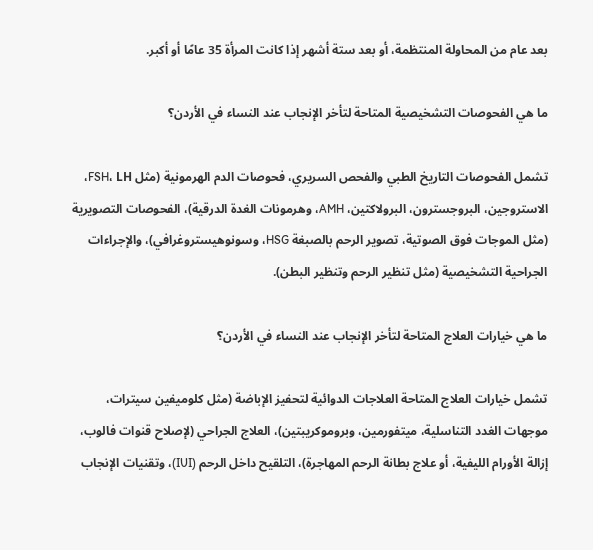بعد عام من المحاولة المنتظمة، أو بعد ستة أشهر إذا كانت المرأة 35 عامًا أو أكبر.

ما هي الفحوصات التشخيصية المتاحة لتأخر الإنجاب عند النساء في الأردن؟

تشمل الفحوصات التاريخ الطبي والفحص السريري، فحوصات الدم الهرمونية (مثل FSH، LH، الاستروجين، البروجسترون، البرولاكتين، AMH، وهرمونات الغدة الدرقية)، الفحوصات التصويرية (مثل الموجات فوق الصوتية، تصوير الرحم بالصبغة HSG، وسونوهيستروغرافي)، والإجراءات الجراحية التشخيصية (مثل تنظير الرحم وتنظير البطن).

ما هي خيارات العلاج المتاحة لتأخر الإنجاب عند النساء في الأردن؟

تشمل خيارات العلاج المتاحة العلاجات الدوائية لتحفيز الإباضة (مثل كلوميفين سيترات، موجهات الغدد التناسلية، ميتفورمين، وبروموكريبتين)، العلاج الجراحي (لإصلاح قنوات فالوب، إزالة الأورام الليفية، أو علاج بطانة الرحم المهاجرة)، التلقيح داخل الرحم (IUI)، وتقنيات الإنجاب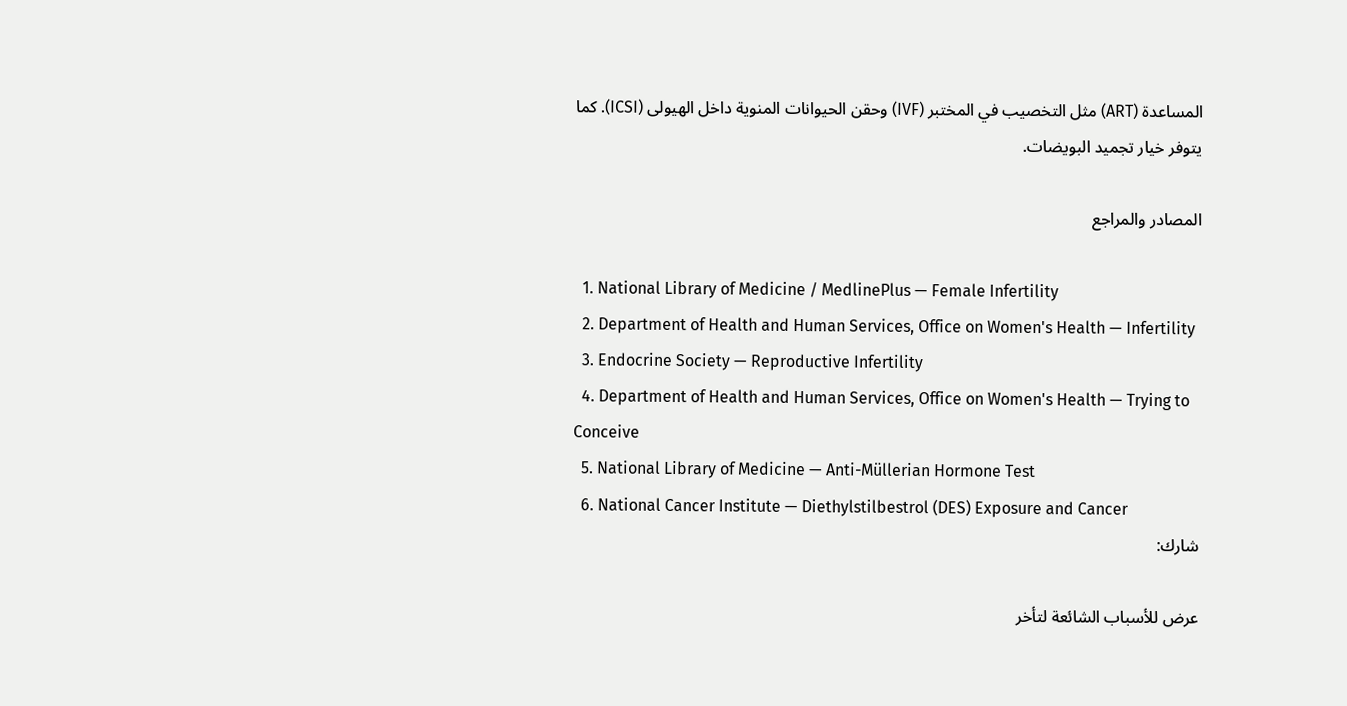المساعدة (ART) مثل التخصيب في المختبر (IVF) وحقن الحيوانات المنوية داخل الهيولى (ICSI). كما يتوفر خيار تجميد البويضات.

المصادر والمراجع

  1. National Library of Medicine / MedlinePlus — Female Infertility
  2. Department of Health and Human Services, Office on Women's Health — Infertility
  3. Endocrine Society — Reproductive Infertility
  4. Department of Health and Human Services, Office on Women's Health — Trying to Conceive
  5. National Library of Medicine — Anti-Müllerian Hormone Test
  6. National Cancer Institute — Diethylstilbestrol (DES) Exposure and Cancer
شارك:

عرض للأسباب الشائعة لتأخر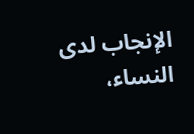الإنجاب لدى النساء،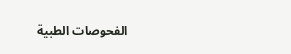الفحوصات الطبية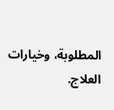المطلوبة، وخيارات العلاج.